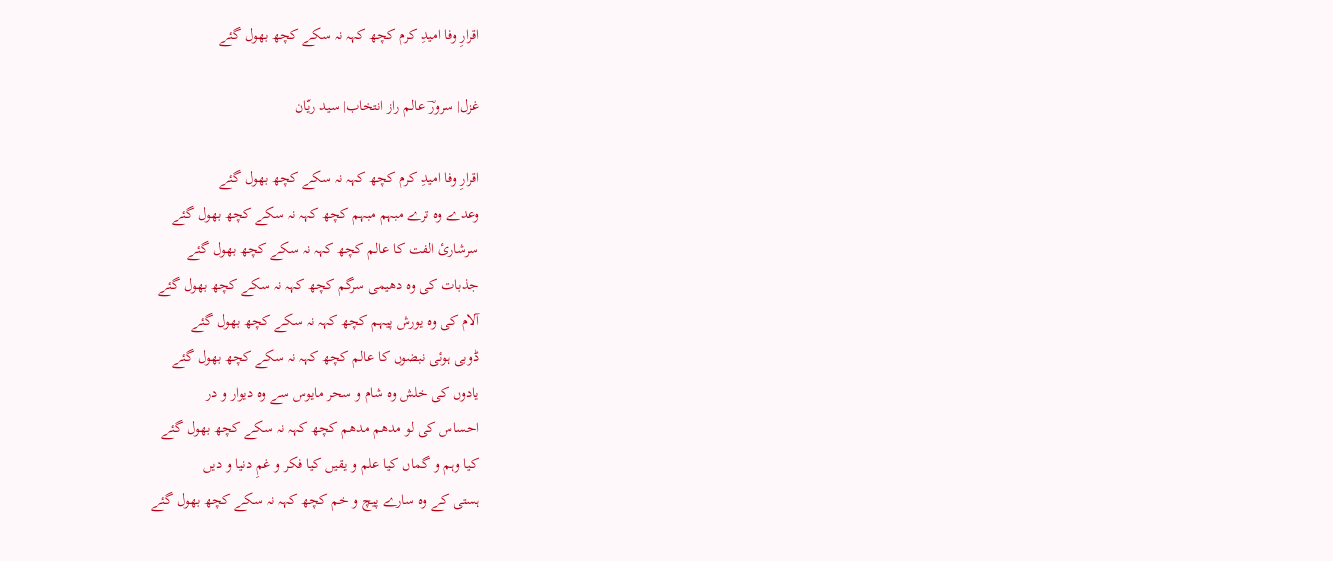اقرارِ وفا امیدِ کرم کچھ کہہ نہ سکے کچھ بھول گئے

غزل| سرورؔ عالم راز انتخاب| سید ریّان

اقرارِ وفا امیدِ کرم کچھ کہہ نہ سکے کچھ بھول گئے
وعدے وہ ترے مبہم مبہم کچھ کہہ نہ سکے کچھ بھول گئے
سرشاریٔ الفت کا عالم کچھ کہہ نہ سکے کچھ بھول گئے
جذبات کی وہ دھیمی سرگم کچھ کہہ نہ سکے کچھ بھول گئے
آلام کی وہ یورش پیہم کچھ کہہ نہ سکے کچھ بھول گئے
ڈوبی ہوئی نبضوں کا عالم کچھ کہہ نہ سکے کچھ بھول گئے
یادوں کی خلش وہ شام و سحر مایوس سے وہ دیوار و در
احساس کی لو مدھم مدھم کچھ کہہ نہ سکے کچھ بھول گئے
کیا وہم و گماں کیا علم و یقیں کیا فکر و غمِ دنیا و دیں
ہستی کے وہ سارے پیچ و خم کچھ کہہ نہ سکے کچھ بھول گئے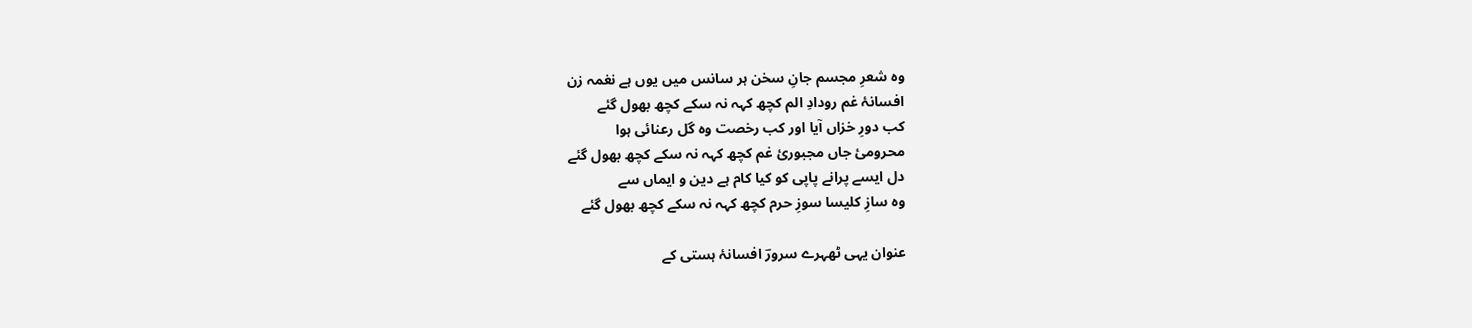وہ شعرِ مجسم جانِ سخن ہر سانس میں یوں ہے نغمہ زن
افسانۂ غم رودادِ الم کچھ کہہ نہ سکے کچھ بھول گئے
کب دورِ خزاں آیا اور کب رخصت وہ گل رعنائی ہوا
محرومئ جاں مجبوریٔ غم کچھ کہہ نہ سکے کچھ بھول گئے
دل ایسے پرانے پاپی کو کیا کام ہے دین و ایماں سے
وہ سازِ کلیسا سوزِ حرم کچھ کہہ نہ سکے کچھ بھول گئے

عنوان یہی ٹھہرے سرورؔ افسانۂ ہستی کے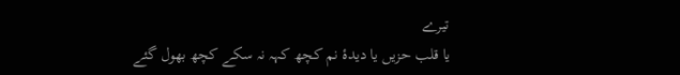تیرے
یا قلب حزیں یا دیدۂ نم کچھ کہہ نہ سکے کچھ بھول گئے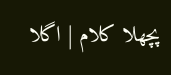پچھلا کلام | اگلا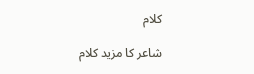کلام

شاعر کا مزید کلام